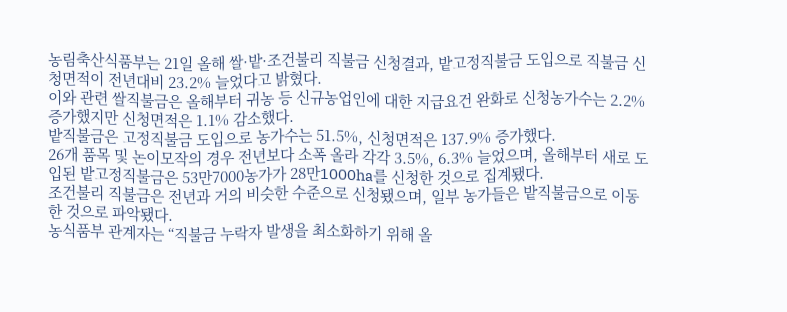농림축산식품부는 21일 올해 쌀·밭·조건불리 직불금 신청결과, 밭고정직불금 도입으로 직불금 신청면적이 전년대비 23.2% 늘었다고 밝혔다.
이와 관련 쌀직불금은 올해부터 귀농 등 신규농업인에 대한 지급요건 완화로 신청농가수는 2.2% 증가했지만 신청면적은 1.1% 감소했다.
밭직불금은 고정직불금 도입으로 농가수는 51.5%, 신청면적은 137.9% 증가했다.
26개 품목 및 논이모작의 경우 전년보다 소폭 올라 각각 3.5%, 6.3% 늘었으며, 올해부터 새로 도입된 밭고정직불금은 53만7000농가가 28만1000ha를 신청한 것으로 집계됐다.
조건불리 직불금은 전년과 거의 비슷한 수준으로 신청됐으며, 일부 농가들은 밭직불금으로 이동한 것으로 파악됐다.
농식품부 관계자는 “직불금 누락자 발생을 최소화하기 위해 올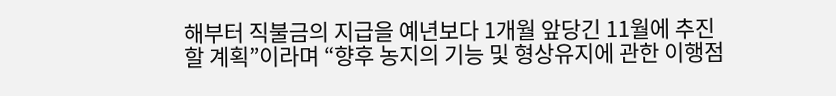해부터 직불금의 지급을 예년보다 1개월 앞당긴 11월에 추진할 계획”이라며 “향후 농지의 기능 및 형상유지에 관한 이행점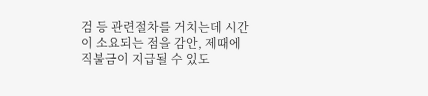검 등 관련절차를 거치는데 시간이 소요되는 점을 감안, 제때에 직불금이 지급될 수 있도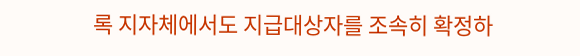록 지자체에서도 지급대상자를 조속히 확정하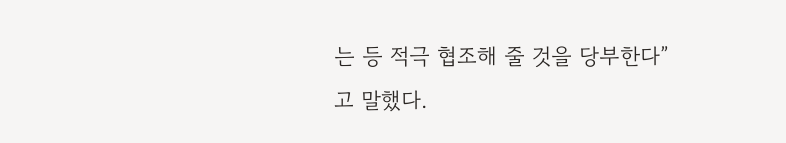는 등 적극 협조해 줄 것을 당부한다”고 말했다.